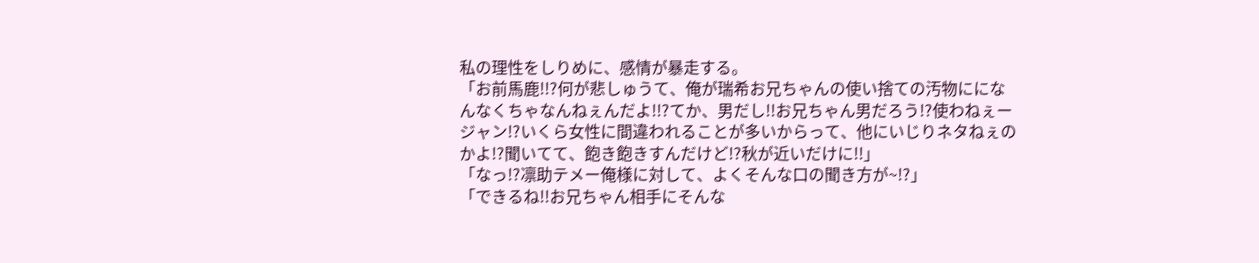私の理性をしりめに、感情が暴走する。
「お前馬鹿!!?何が悲しゅうて、俺が瑞希お兄ちゃんの使い捨ての汚物にになんなくちゃなんねぇんだよ!!?てか、男だし!!お兄ちゃん男だろう!?使わねぇージャン!?いくら女性に間違われることが多いからって、他にいじりネタねぇのかよ!?聞いてて、飽き飽きすんだけど!?秋が近いだけに!!」
「なっ!?凛助テメー俺様に対して、よくそんな口の聞き方が~!?」
「できるね!!お兄ちゃん相手にそんな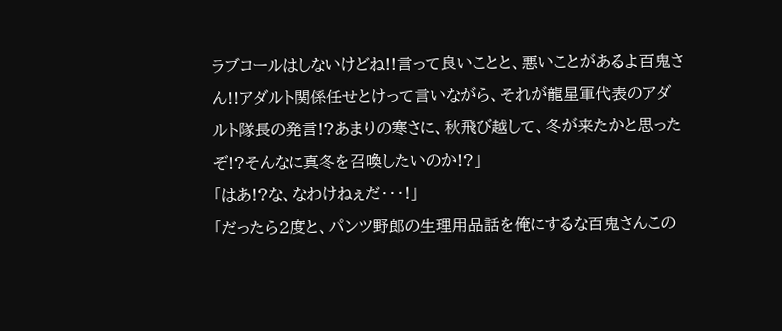ラブコールはしないけどね!!言って良いことと、悪いことがあるよ百鬼さん!!アダルト関係任せとけって言いながら、それが龍星軍代表のアダルト隊長の発言!?あまりの寒さに、秋飛び越して、冬が来たかと思ったぞ!?そんなに真冬を召喚したいのか!?」
「はあ!?な、なわけねぇだ・・・!」
「だったら2度と、パンツ野郎の生理用品話を俺にするな百鬼さんこの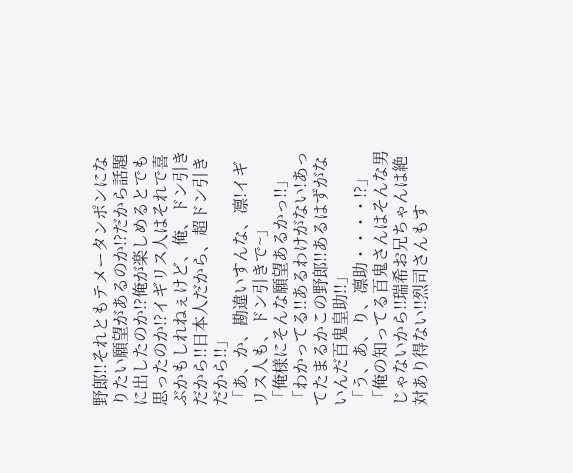野郎!!それともテメータンポンになりたい願望があるのか!?だから話題に出したのか!?俺が楽しめるとでも思ったのか!?イギリス人はそれで喜ぶかもしれねぇけど、俺、ドン引きだから!!日本人だから、超ドン引きだから!!」
「あ、か、勘違いすんな、凛!イギリス人も、ドン引きで~」
「俺様にそんな願望あるかっ!!」
「わかってる!!あるわけがない!あってたまるかこの野郎!!あるはずがないんだ百鬼皇助!!」
「う、あ、り、凛助・・・・!?」
「俺の知ってる百鬼さんはそんな男じゃないから!!瑞希お兄ちゃんは絶対あり得ない!!烈司さんもす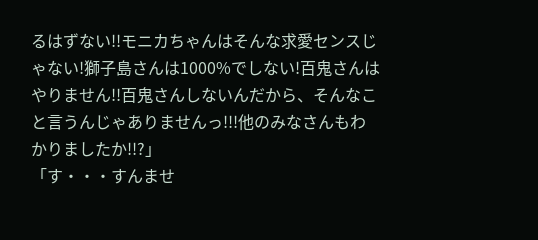るはずない!!モニカちゃんはそんな求愛センスじゃない!獅子島さんは1000%でしない!百鬼さんはやりません!!百鬼さんしないんだから、そんなこと言うんじゃありませんっ!!!他のみなさんもわかりましたか!!?」
「す・・・すんませ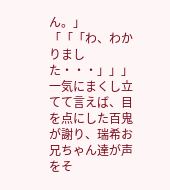ん。」
「「「わ、わかりました・・・」」」
一気にまくし立てて言えば、目を点にした百鬼が謝り、瑞希お兄ちゃん達が声をそ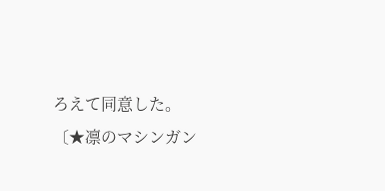ろえて同意した。
〔★凛のマシンガン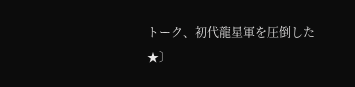トーク、初代龍星軍を圧倒した★〕